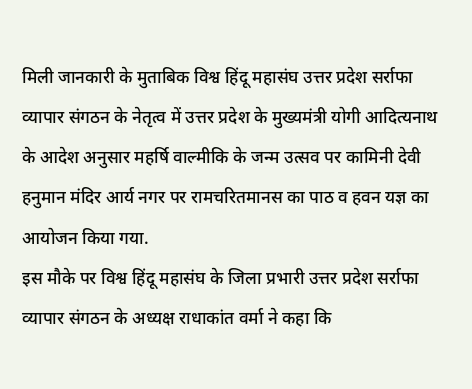मिली जानकारी के मुताबिक विश्व हिंदू महासंघ उत्तर प्रदेश सर्राफा व्यापार संगठन के नेतृत्व में उत्तर प्रदेश के मुख्यमंत्री योगी आदित्यनाथ
के आदेश अनुसार महर्षि वाल्मीकि के जन्म उत्सव पर कामिनी देवी हनुमान मंदिर आर्य नगर पर रामचरितमानस का पाठ व हवन यज्ञ का आयोजन किया गया.
इस मौके पर विश्व हिंदू महासंघ के जिला प्रभारी उत्तर प्रदेश सर्राफा व्यापार संगठन के अध्यक्ष राधाकांत वर्मा ने कहा कि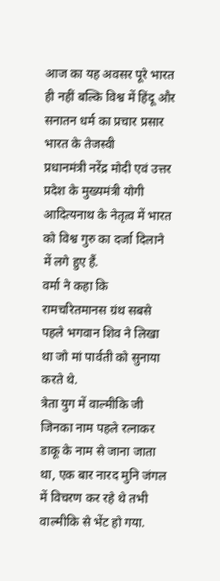आज का यह अवसर पूरे भारत ही नहीं बल्कि विश्व में हिंदू और सनातन धर्म का प्रचार प्रसार भारत के तेजस्वी
प्रधानमंत्री नरेंद्र मोदी एवं उत्तर प्रदेश के मुख्यमंत्री योगी आदित्यनाथ के नेतृत्व में भारत को विश्व गुरु का दर्जा दिलाने में लगे हुए हैं.
वर्मा ने कहा कि रामचरितमानस ग्रंथ सबसे पहले भगवान शिव ने लिखा था जो मां पार्वती को सुनाया करते थे.
त्रेता युग में वाल्मीकि जी जिनका नाम पहले रत्नाकर डाकू के नाम से जाना जाता था, एक बार नारद मुनि जंगल में विचरण कर रहे थे तभी वाल्मीकि से भेंट हो गया.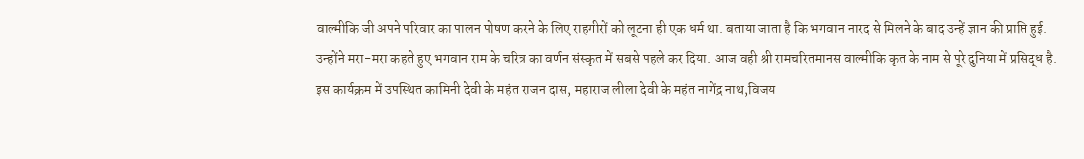वाल्मीकि जी अपने परिवार का पालन पोषण करने के लिए राहगीरों को लूटना ही एक धर्म था. बताया जाता है कि भगवान नारद से मिलने के बाद उन्हें ज्ञान की प्राप्ति हुई.
उन्होंने मरा-मरा कहते हुए भगवान राम के चरित्र का वर्णन संस्कृत में सबसे पहले कर दिया. आज वही श्री रामचरितमानस वाल्मीकि कृत के नाम से पूरे दुनिया में प्रसिद्ध है.
इस कार्यक्रम में उपस्थित कामिनी देवी के महंत राजन दास, महाराज लीला देवी के महंत नागेंद्र नाथ,विजय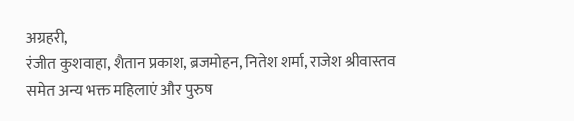अग्रहरी,
रंजीत कुशवाहा, शैतान प्रकाश, ब्रजमोहन, नितेश शर्मा, राजेश श्रीवास्तव समेत अन्य भक्त महिलाएं और पुरुष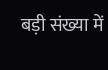बड़ी संख्या में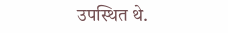उपस्थित थे.